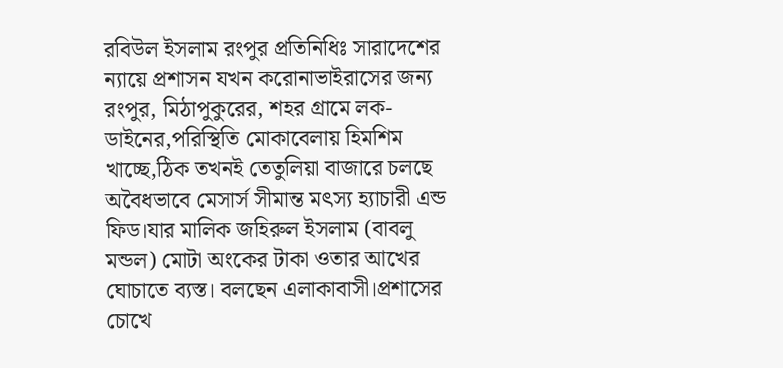রবিউল ইসলাম রংপুর প্রতিনিধিঃ সারাদেশের ন্যায়ে প্রশাসন যখন করোনাভাইরাসের জন্য রংপুর, মিঠাপুকুরের, শহর গ্রামে লক-ডাইনের,পরিস্থিতি মোকাবেলায় হিমশিম খাচ্ছে,ঠিক তখনই তেতুলিয়া বাজারে চলছে অবৈধভাবে মেসার্স সীমান্ত মৎস্য হ্যাচারী এন্ড ফিড।যার মালিক জহিরুল ইসলাম (বাবলু মন্ডল) মোটা অংকের টাকা ওতার আখের ঘোচাতে ব্যস্ত। বলছেন এলাকাবাসী।প্রশাসের চোখে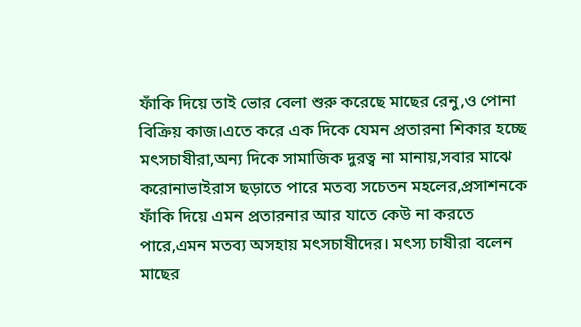ফাঁকি দিয়ে তাই ভোর বেলা শুরু করেছে মাছের রেনু,ও পোনা বিক্রিয় কাজ।এতে করে এক দিকে যেমন প্রতারনা শিকার হচ্ছে মৎসচাষীরা,অন্য দিকে সামাজিক দুরত্ব না মানায়,সবার মাঝে করোনাভাইরাস ছড়াতে পারে মতব্য সচেতন মহলের,প্রসাশনকে ফাঁকি দিয়ে এমন প্রতারনার আর যাতে কেউ না করতে পারে,এমন মতব্য অসহায় মৎসচাষীদের। মৎস্য চাষীরা বলেন মাছের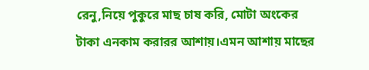রেনু,নিয়ে পুকুরে মাছ চাষ করি, মোটা অংকের টাকা এনকাম করারর আশায়।এমন আশায় মাছের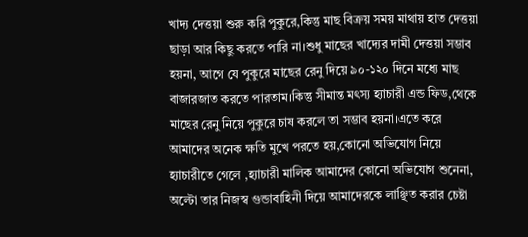খাদ্য দেত্তয়া শুরু করি পুকুরে,কিন্তু মাছ বিক্রয় সময় মাথায় হাত দেত্তয়া ছাড়া আর কিছু করতে পারি না।শুধু মাছের খাদ্যের দামী দেত্তয়া সম্ভাব হয়না, আগে যে পুকুরে মাছের রেনু দিয়ে ৯০-১২০ দিনে মধ্যে মাছ বাজারজাত করতে পারতাম।কিন্তু সীমান্ত মৎস্য হ্যাচারী এন্ড ফিড,থেকে মাছের রেনু নিয়ে পুকুরে চাষ করলে তা সম্ভাব হয়না।এতে করে আমাদের অনেক ক্ষতি মুখে পরতে হয়,কোনো অভিযোগ নিয়ে হ্যাচারীতে গেলে ,হ্যাচারী মালিক আমাদের কোনো অভিযোগ শুনেনা, অল্টো তার নিজস্ব গুন্ডাবাহিনী দিয়ে আমাদেরকে লাঞ্ছিত করার চেষ্টা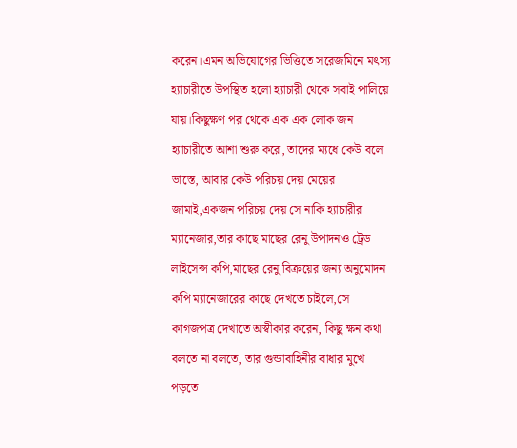করেন।এমন অভিযোগের ভিত্তিতে সরেজমিনে মৎস্য হ্যাচারীতে উপস্থিত হলো হ্যাচারী থেকে সবাই পালিয়ে যায়।কিছুক্ষণ পর থেকে এক এক লোক জন হ্যাচারীতে আশা শুরু করে, তাদের ম্যধে কেউ বলে ভাস্তে, আবার কেউ পরিচয় দেয় মেয়ের জামাই,একজন পরিচয় দেয় সে নাকি হ্যাচারীর ম্যানেজার,তার কাছে মাছের রেনু উপাদনও ট্রেড লাইসেন্স কপি,মাছের রেনু বিক্রয়ের জন্য অনুমোদন কপি ম্যানেজারের কাছে দেখতে চাইলে,সে কাগজপত্র দেখাতে অস্বীকার করেন, কিছু ক্ষন কথা বলতে না বলতে, তার গুন্ডাবাহিনীর বাধার মুখে পড়তে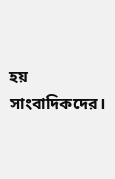হয় সাংবাদিকদের।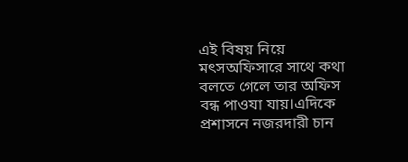এই বিষয় নিয়ে মৎসঅফিসারে সাথে কথা বলতে গেলে তার অফিস বন্ধ পাওযা যায়।এদিকে প্রশাসনে নজরদারী চান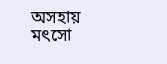অসহায় মৎসো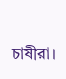চাষীরা।